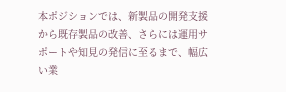本ポジションでは、新製品の開発支援から既存製品の改善、さらには運用サポートや知見の発信に至るまで、幅広い業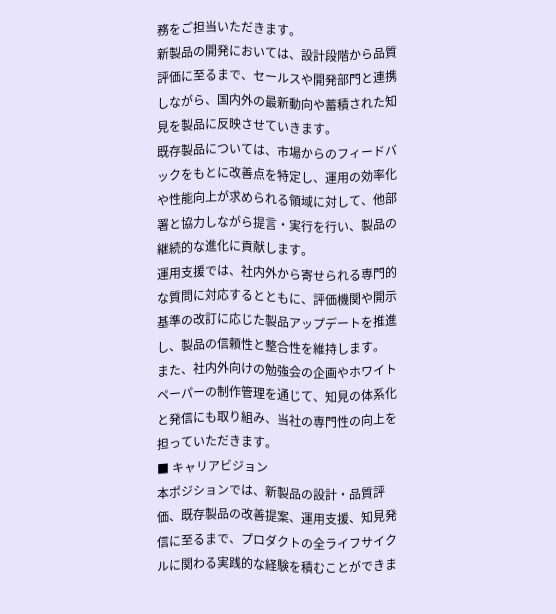務をご担当いただきます。
新製品の開発においては、設計段階から品質評価に至るまで、セールスや開発部門と連携しながら、国内外の最新動向や蓄積された知見を製品に反映させていきます。
既存製品については、市場からのフィードバックをもとに改善点を特定し、運用の効率化や性能向上が求められる領域に対して、他部署と協力しながら提言・実行を行い、製品の継続的な進化に貢献します。
運用支援では、社内外から寄せられる専門的な質問に対応するとともに、評価機関や開示基準の改訂に応じた製品アップデートを推進し、製品の信頼性と整合性を維持します。
また、社内外向けの勉強会の企画やホワイトペーパーの制作管理を通じて、知見の体系化と発信にも取り組み、当社の専門性の向上を担っていただきます。
■ キャリアビジョン
本ポジションでは、新製品の設計・品質評価、既存製品の改善提案、運用支援、知見発信に至るまで、プロダクトの全ライフサイクルに関わる実践的な経験を積むことができま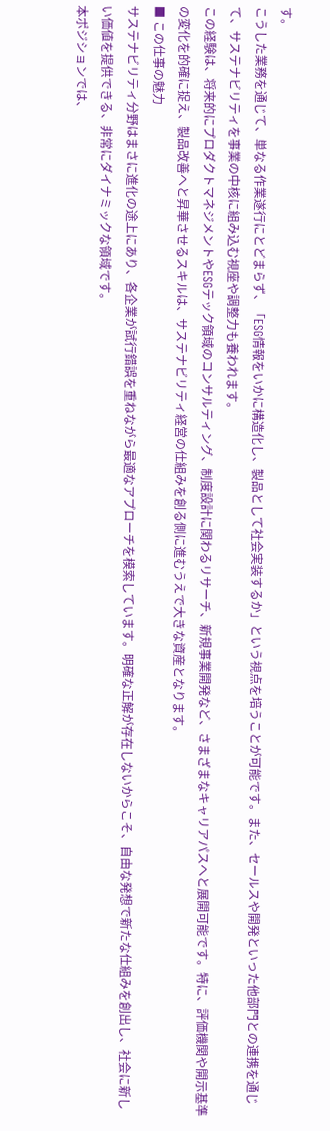す。
こうした業務を通じて、単なる作業遂行にとどまらず、「ESG情報をいかに構造化し、製品として社会実装するか」という視点を培うことが可能です。また、セールスや開発といった他部門との連携を通じて、サステナビリティを事業の中核に組み込む視座や調整力も養われます。
この経験は、将来的にプロダクトマネジメントやESGテック領域のコンサルティング、制度設計に関わるリサーチ、新規事業開発など、さまざまなキャリアパスへと展開可能です。特に、評価機関や開示基準の変化を的確に捉え、製品改善へと昇華させるスキルは、サステナビリティ経営の仕組みを創る側に進むうえで大きな資産となります。
■ この仕事の魅力
サステナビリティ分野はまさに進化の途上にあり、各企業が試行錯誤を重ねながら最適なアプローチを模索しています。明確な正解が存在しないからこそ、自由な発想で新たな仕組みを創出し、社会に新しい価値を提供できる、非常にダイナミックな領域です。
本ポジションでは、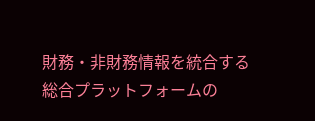財務・非財務情報を統合する総合プラットフォームの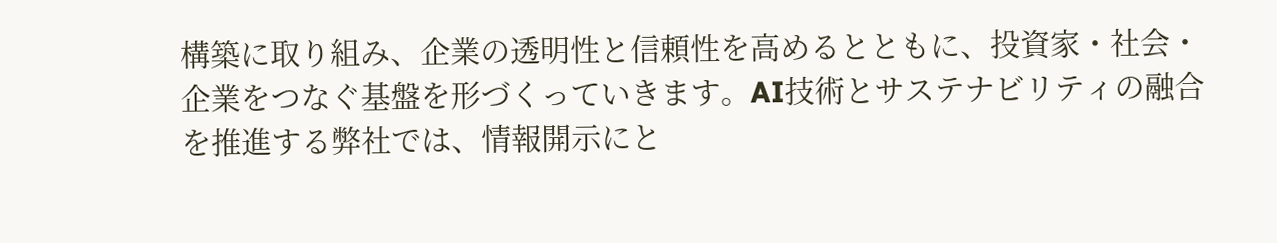構築に取り組み、企業の透明性と信頼性を高めるとともに、投資家・社会・企業をつなぐ基盤を形づくっていきます。AI技術とサステナビリティの融合を推進する弊社では、情報開示にと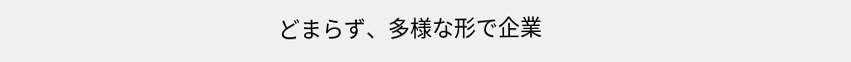どまらず、多様な形で企業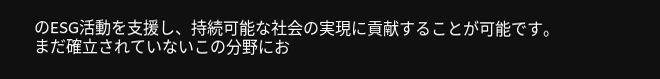のESG活動を支援し、持続可能な社会の実現に貢献することが可能です。
まだ確立されていないこの分野にお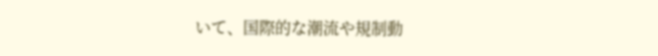いて、国際的な潮流や規制動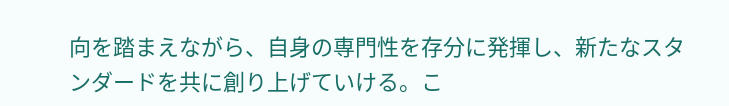向を踏まえながら、自身の専門性を存分に発揮し、新たなスタンダードを共に創り上げていける。こ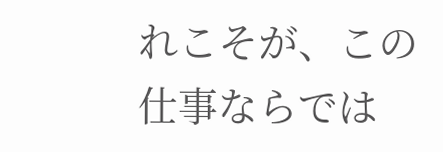れこそが、この仕事ならでは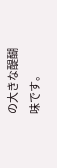の大きな醍醐味です。